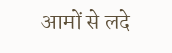आमों से लदे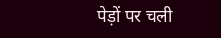पेड़ों पर चली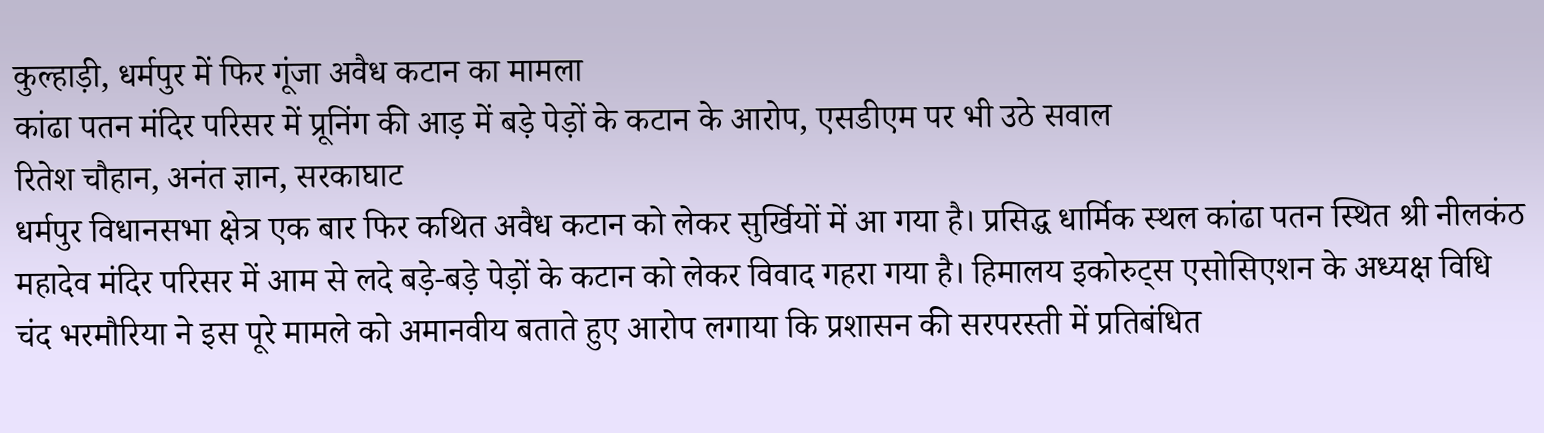कुल्हाड़ी, धर्मपुर में फिर गूंजा अवैध कटान का मामला
कांढा पतन मंदिर परिसर में प्रूनिंग की आड़ में बड़े पेड़ों के कटान के आरोप, एसडीएम पर भी उठे सवाल
रितेश चौहान, अनंत ज्ञान, सरकाघाट
धर्मपुर विधानसभा क्षेत्र एक बार फिर कथित अवैध कटान को लेकर सुर्खियों में आ गया है। प्रसिद्ध धार्मिक स्थल कांढा पतन स्थित श्री नीलकंठ महादेव मंदिर परिसर में आम से लदे बड़े-बड़े पेड़ों के कटान को लेकर विवाद गहरा गया है। हिमालय इकोरुट्स एसोसिएशन के अध्यक्ष विधि चंद भरमौरिया ने इस पूरे मामले को अमानवीय बताते हुए आरोप लगाया कि प्रशासन की सरपरस्ती में प्रतिबंधित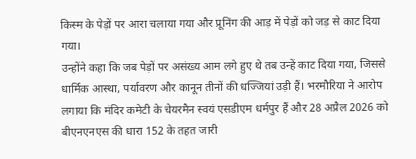किस्म के पेड़ों पर आरा चलाया गया और प्रूनिंग की आड़ में पेड़ों को जड़ से काट दिया गया।
उन्होंने कहा कि जब पेड़ों पर असंख्य आम लगे हुए थे तब उन्हें काट दिया गया, जिससे धार्मिक आस्था, पर्यावरण और कानून तीनों की धज्जियां उड़ी हैं। भरमौरिया ने आरोप लगाया कि मंदिर कमेटी के चेयरमैन स्वयं एसडीएम धर्मपुर हैं और 28 अप्रैल 2026 को बीएनएनएस की धारा 152 के तहत जारी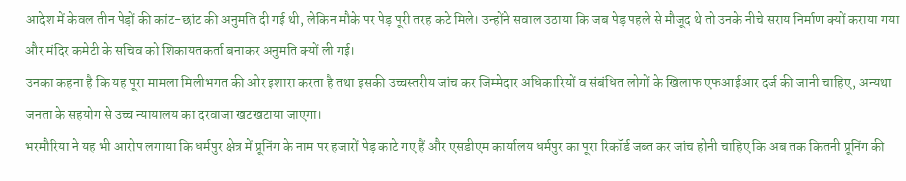आदेश में केवल तीन पेड़ों की कांट-छांट की अनुमति दी गई थी, लेकिन मौके पर पेड़ पूरी तरह कटे मिले। उन्होंने सवाल उठाया कि जब पेड़ पहले से मौजूद थे तो उनके नीचे सराय निर्माण क्यों कराया गया और मंदिर कमेटी के सचिव को शिकायतकर्ता बनाकर अनुमति क्यों ली गई।
उनका कहना है कि यह पूरा मामला मिलीभगत की ओर इशारा करता है तथा इसकी उच्चस्तरीय जांच कर जिम्मेदार अधिकारियों व संबंधित लोगों के खिलाफ एफआईआर दर्ज की जानी चाहिए, अन्यथा जनता के सहयोग से उच्च न्यायालय का दरवाजा खटखटाया जाएगा।
भरमौरिया ने यह भी आरोप लगाया कि धर्मपुर क्षेत्र में प्रूनिंग के नाम पर हजारों पेड़ काटे गए हैं और एसडीएम कार्यालय धर्मपुर का पूरा रिकॉर्ड जब्त कर जांच होनी चाहिए कि अब तक कितनी प्रूनिंग की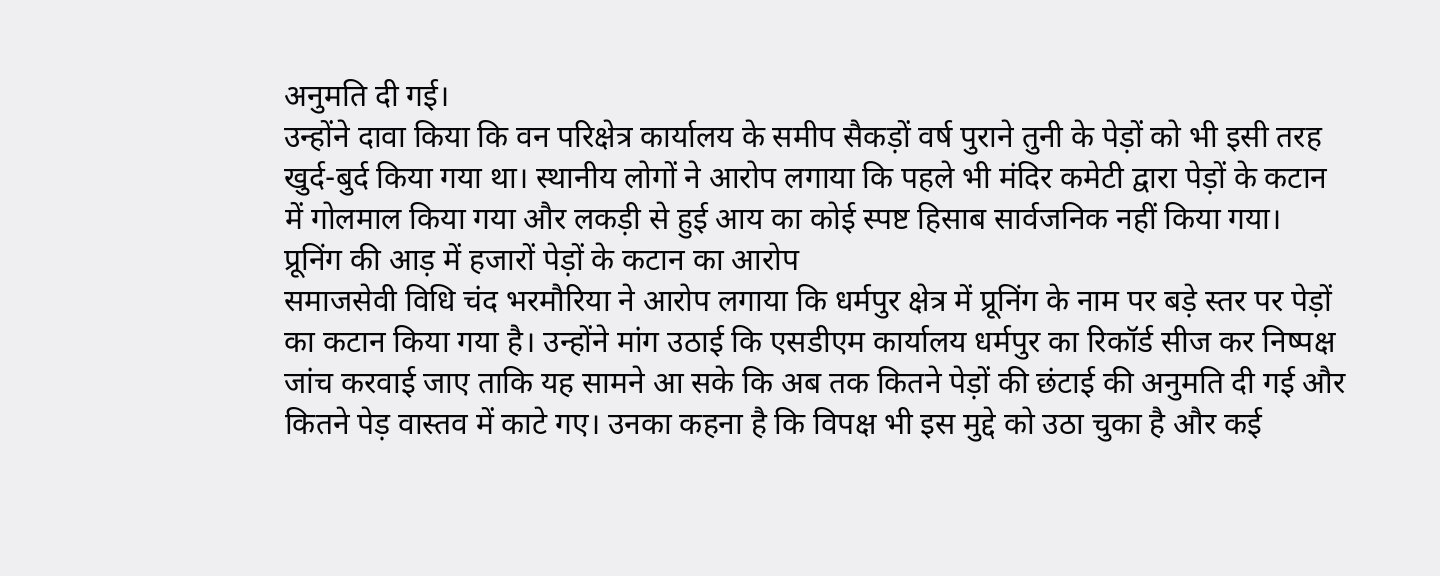अनुमति दी गई।
उन्होंने दावा किया कि वन परिक्षेत्र कार्यालय के समीप सैकड़ों वर्ष पुराने तुनी के पेड़ों को भी इसी तरह खुर्द-बुर्द किया गया था। स्थानीय लोगों ने आरोप लगाया कि पहले भी मंदिर कमेटी द्वारा पेड़ों के कटान में गोलमाल किया गया और लकड़ी से हुई आय का कोई स्पष्ट हिसाब सार्वजनिक नहीं किया गया।
प्रूनिंग की आड़ में हजारों पेड़ों के कटान का आरोप
समाजसेवी विधि चंद भरमौरिया ने आरोप लगाया कि धर्मपुर क्षेत्र में प्रूनिंग के नाम पर बड़े स्तर पर पेड़ों का कटान किया गया है। उन्होंने मांग उठाई कि एसडीएम कार्यालय धर्मपुर का रिकॉर्ड सीज कर निष्पक्ष जांच करवाई जाए ताकि यह सामने आ सके कि अब तक कितने पेड़ों की छंटाई की अनुमति दी गई और कितने पेड़ वास्तव में काटे गए। उनका कहना है कि विपक्ष भी इस मुद्दे को उठा चुका है और कई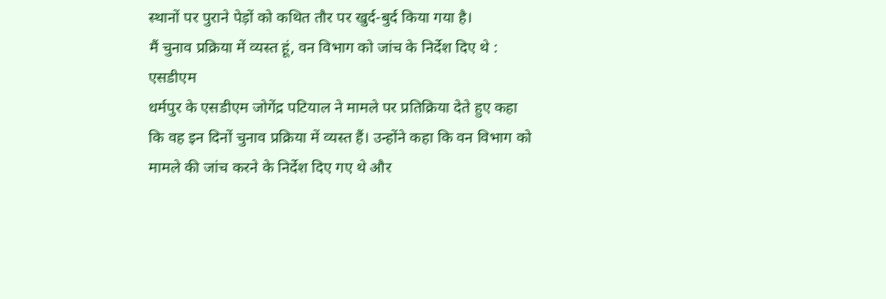स्थानों पर पुराने पेड़ों को कथित तौर पर खुर्द-बुर्द किया गया है।
मैं चुनाव प्रक्रिया में व्यस्त हूं, वन विभाग को जांच के निर्देश दिए थे : एसडीएम
धर्मपुर के एसडीएम जोगेंद्र पटियाल ने मामले पर प्रतिक्रिया देते हुए कहा कि वह इन दिनों चुनाव प्रक्रिया में व्यस्त हैं। उन्होंने कहा कि वन विभाग को मामले की जांच करने के निर्देश दिए गए थे और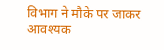विभाग ने मौके पर जाकर आवश्यक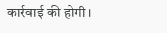कार्रवाई की होगी।